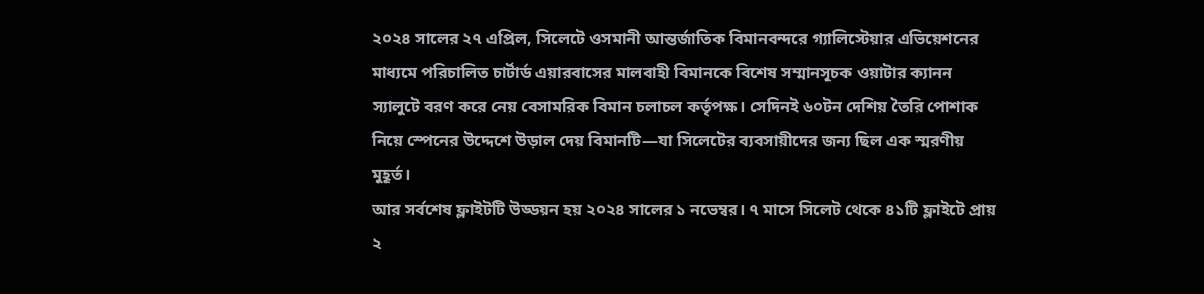২০২৪ সালের ২৭ এপ্রিল, সিলেটে ওসমানী আন্তর্জাতিক বিমানবন্দরে গ্যালিস্টেয়ার এভিয়েশনের মাধ্যমে পরিচালিত চার্টার্ড এয়ারবাসের মালবাহী বিমানকে বিশেষ সম্মানসূচক ওয়াটার ক্যানন স্যালুটে বরণ করে নেয় বেসামরিক বিমান চলাচল কর্তৃপক্ষ। সেদিনই ৬০টন দেশিয় তৈরি পোশাক নিয়ে স্পেনের উদ্দেশে উড়াল দেয় বিমানটি—যা সিলেটের ব্যবসায়ীদের জন্য ছিল এক স্মরণীয় মুহূর্ত।
আর সর্বশেষ ফ্লাইটটি উড্ডয়ন হয় ২০২৪ সালের ১ নভেম্বর। ৭ মাসে সিলেট থেকে ৪১টি ফ্লাইটে প্রায় ২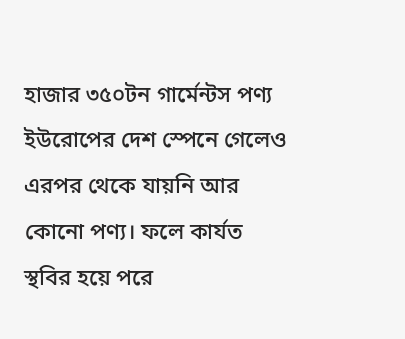হাজার ৩৫০টন গার্মেন্টস পণ্য ইউরোপের দেশ স্পেনে গেলেও এরপর থেকে যায়নি আর কোনো পণ্য। ফলে কার্যত স্থবির হয়ে পরে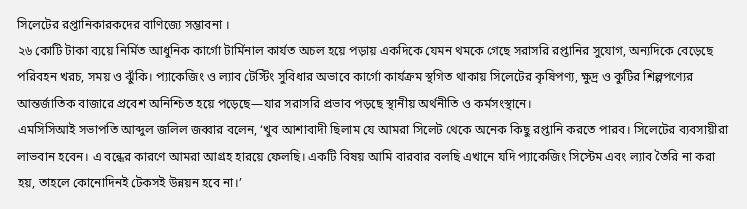সিলেটের রপ্তানিকারকদের বাণিজ্যে সম্ভাবনা ।
২৬ কোটি টাকা ব্যয়ে নির্মিত আধুনিক কার্গো টার্মিনাল কার্যত অচল হয়ে পড়ায় একদিকে যেমন থমকে গেছে সরাসরি রপ্তানির সুযোগ, অন্যদিকে বেড়েছে পরিবহন খরচ, সময় ও ঝুঁকি। প্যাকেজিং ও ল্যাব টেস্টিং সুবিধার অভাবে কার্গো কার্যক্রম স্থগিত থাকায় সিলেটের কৃষিপণ্য, ক্ষুদ্র ও কুটির শিল্পপণ্যের আন্তর্জাতিক বাজারে প্রবেশ অনিশ্চিত হয়ে পড়েছে—যার সরাসরি প্রভাব পড়ছে স্থানীয় অর্থনীতি ও কর্মসংস্থানে।
এমসিসিআই সভাপতি আব্দুল জলিল জব্বার বলেন, ‘খুব আশাবাদী ছিলাম যে আমরা সিলেট থেকে অনেক কিছু রপ্তানি করতে পারব। সিলেটের ব্যবসায়ীরা লাভবান হবেন। এ বন্ধের কারণে আমরা আগ্রহ হারয়ে ফেলছি। একটি বিষয় আমি বারবার বলছি এখানে যদি প্যাকেজিং সিস্টেম এবং ল্যাব তৈরি না করা হয়, তাহলে কোনোদিনই টেকসই উন্নয়ন হবে না।’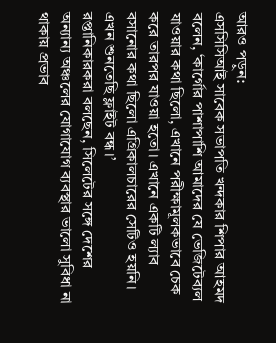আরও পড়ুন:
এসসিসিআই সাবেক সভাপতি খন্দকার শিপার আহমদ বলেন, ‘কার্গোর পাশাপাশি আমাদের যে ভেজিটেব্যল যাওয়ার কথা ছিলো, এখানে পরীক্ষামূলকভাবে চেক করে তারপর যাওয়া হতো। এখানে একটি ল্যাব বসানোর কথা ছিলো এগ্রিকালচারের সেটিও হয়নি। এখন শুনতেছি ফ্লাইট বন্ধ।’
রপ্তানিকারকরা বলছেন, সিলেটের সঙ্গে দেশের অন্যান্য অঞ্চলের যোগাযোগ ব্যবস্থার ভালো সুবিধা না থাকায় প্রভাব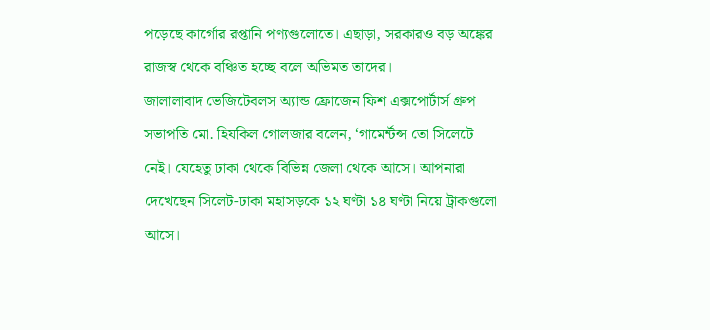পড়েছে কার্গোর রপ্তানি পণ্যগুলোতে। এছাড়া, সরকারও বড় অঙ্কের রাজস্ব থেকে বঞ্চিত হচ্ছে বলে অভিমত তাদের।
জালালাবাদ ভেজিটেবলস অ্যান্ড ফ্রোজেন ফিশ এক্সপোর্টার্স গ্রুপ সভাপতি মো. হিযকিল গোলজার বলেন, ‘গামের্ন্টন্স তো সিলেটে নেই। যেহেতু ঢাকা থেকে বিভিন্ন জেলা থেকে আসে। আপনারা দেখেছেন সিলেট-ঢাকা মহাসড়কে ১২ ঘণ্টা ১৪ ঘণ্টা নিয়ে ট্রাকগুলো আসে।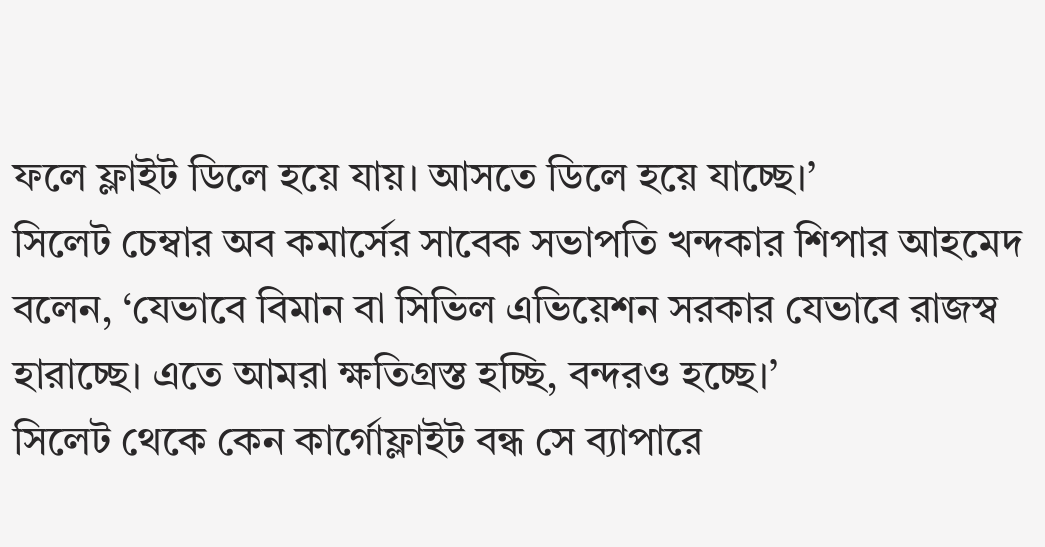ফলে ফ্লাইট ডিলে হয়ে যায়। আসতে ডিলে হয়ে যাচ্ছে।’
সিলেট চেম্বার অব কমার্সের সাবেক সভাপতি খন্দকার শিপার আহমেদ বলেন, ‘যেভাবে বিমান বা সিভিল এভিয়েশন সরকার যেভাবে রাজস্ব হারাচ্ছে। এতে আমরা ক্ষতিগ্রস্ত হচ্ছি, বন্দরও হচ্ছে।’
সিলেট থেকে কেন কার্গোফ্লাইট বন্ধ সে ব্যাপারে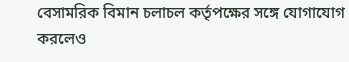বেসামরিক বিমান চলাচল কর্তৃপক্ষের সঙ্গে যোগাযোগ করলেও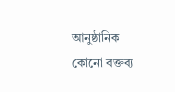আনুষ্ঠানিক কোনো বক্তব্য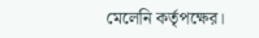মেলেনি কর্তৃপক্ষের।